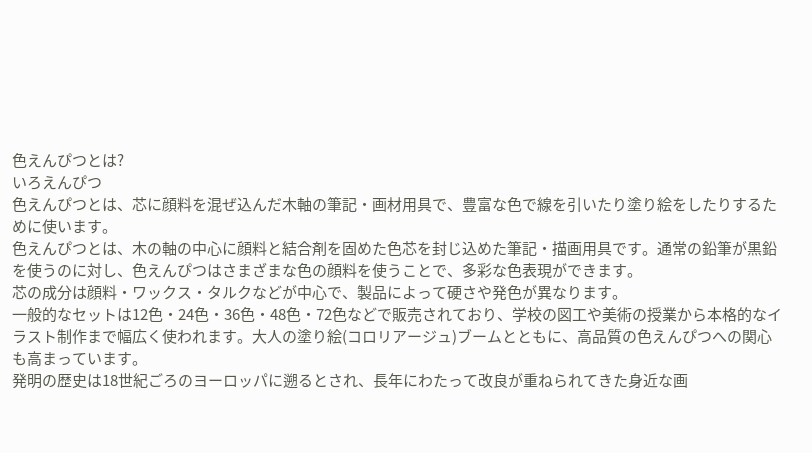色えんぴつとは?
いろえんぴつ
色えんぴつとは、芯に顔料を混ぜ込んだ木軸の筆記・画材用具で、豊富な色で線を引いたり塗り絵をしたりするために使います。
色えんぴつとは、木の軸の中心に顔料と結合剤を固めた色芯を封じ込めた筆記・描画用具です。通常の鉛筆が黒鉛を使うのに対し、色えんぴつはさまざまな色の顔料を使うことで、多彩な色表現ができます。
芯の成分は顔料・ワックス・タルクなどが中心で、製品によって硬さや発色が異なります。
一般的なセットは12色・24色・36色・48色・72色などで販売されており、学校の図工や美術の授業から本格的なイラスト制作まで幅広く使われます。大人の塗り絵(コロリアージュ)ブームとともに、高品質の色えんぴつへの関心も高まっています。
発明の歴史は18世紀ごろのヨーロッパに遡るとされ、長年にわたって改良が重ねられてきた身近な画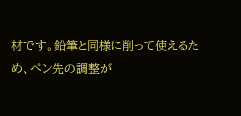材です。鉛筆と同様に削って使えるため、ペン先の調整が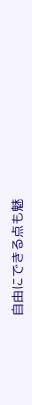自由にできる点も魅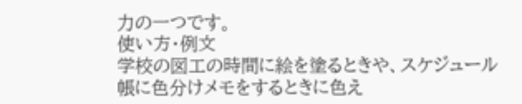力の一つです。
使い方・例文
学校の図工の時間に絵を塗るときや、スケジュール帳に色分けメモをするときに色え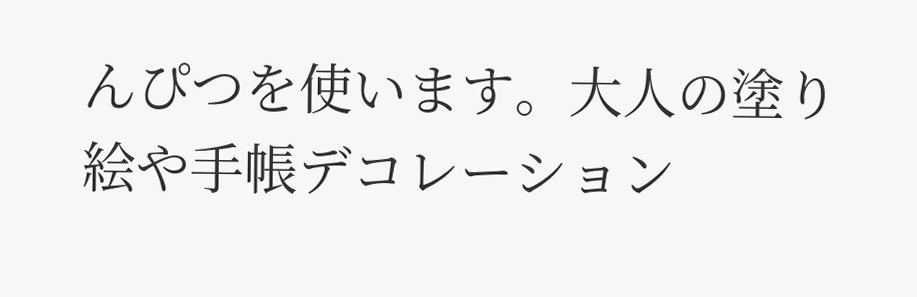んぴつを使います。大人の塗り絵や手帳デコレーション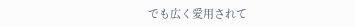でも広く愛用されて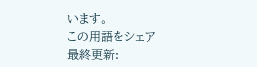います。
この用語をシェア
最終更新: